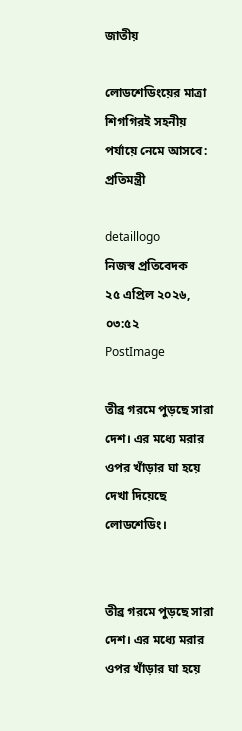জাতীয়

লোডশেডিংয়ের মাত্রা শিগগিরই সহনীয় পর্যায়ে নেমে আসবে: প্রতিমন্ত্রী

detaillogo
নিজস্ব প্রতিবেদক
২৫ এপ্রিল ২০২৬, ০৩:৫২
PostImage

তীব্র গরমে পুড়ছে সারা দেশ। এর মধ্যে মরার ওপর খাঁড়ার ঘা হয়ে দেখা দিয়েছে লোডশেডিং।


তীব্র গরমে পুড়ছে সারা দেশ। এর মধ্যে মরার ওপর খাঁড়ার ঘা হয়ে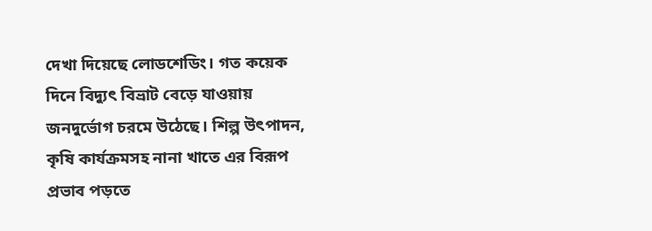দেখা দিয়েছে লোডশেডিং। গত কয়েক দিনে বিদ্যুৎ বিভ্রাট বেড়ে যাওয়ায় জনদুর্ভোগ চরমে উঠেছে। শিল্প উৎপাদন, কৃষি কার্যক্রমসহ নানা খাতে এর বিরূপ প্রভাব পড়তে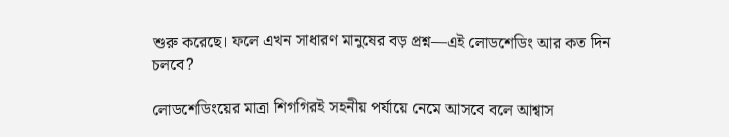শুরু করেছে। ফলে এখন সাধারণ মানুষের বড় প্রশ্ন—এই লোডশেডিং আর কত দিন চলবে?

লোডশেডিংয়ের মাত্রা শিগগিরই সহনীয় পর্যায়ে নেমে আসবে বলে আশ্বাস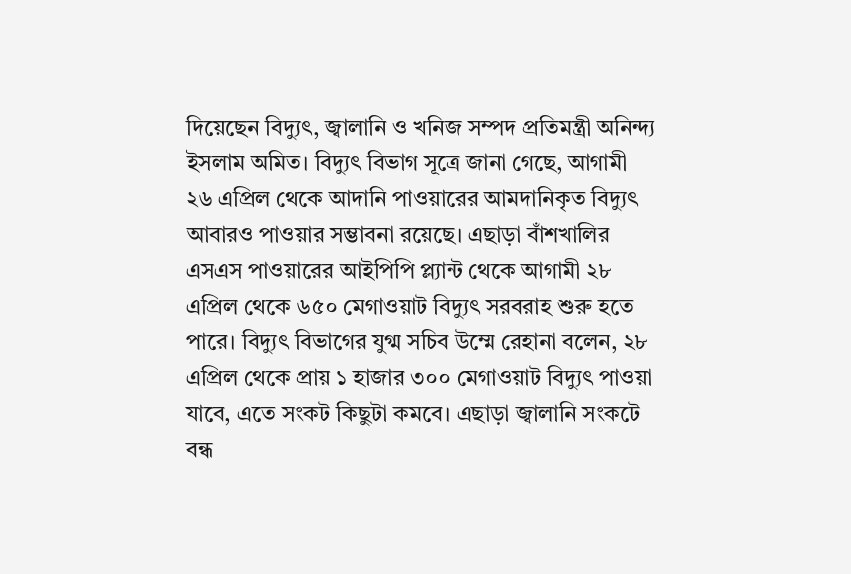দিয়েছেন বিদ্যুৎ, জ্বালানি ও খনিজ সম্পদ প্রতিমন্ত্রী অনিন্দ্য ইসলাম অমিত। বিদ্যুৎ বিভাগ সূত্রে জানা গেছে, আগামী ২৬ এপ্রিল থেকে আদানি পাওয়ারের আমদানিকৃত বিদ্যুৎ আবারও পাওয়ার সম্ভাবনা রয়েছে। এছাড়া বাঁশখালির এসএস পাওয়ারের আইপিপি প্ল্যান্ট থেকে আগামী ২৮ এপ্রিল থেকে ৬৫০ মেগাওয়াট বিদ্যুৎ সরবরাহ শুরু হতে পারে। বিদ্যুৎ বিভাগের যুগ্ম সচিব উম্মে রেহানা বলেন, ২৮ এপ্রিল থেকে প্রায় ১ হাজার ৩০০ মেগাওয়াট বিদ্যুৎ পাওয়া যাবে, এতে সংকট কিছুটা কমবে। এছাড়া জ্বালানি সংকটে বন্ধ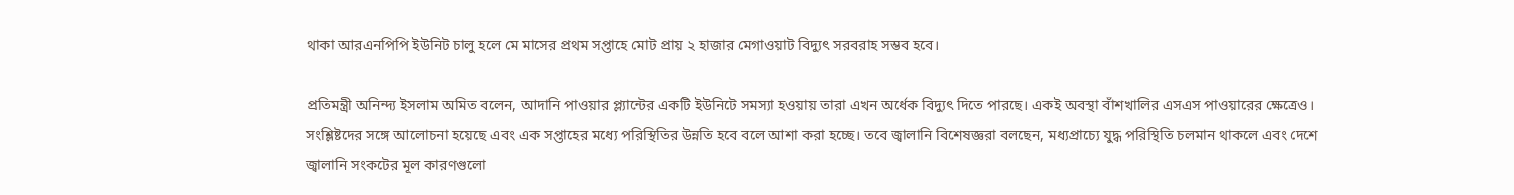থাকা আরএনপিপি ইউনিট চালু হলে মে মাসের প্রথম সপ্তাহে মোট প্রায় ২ হাজার মেগাওয়াট বিদ্যুৎ সরবরাহ সম্ভব হবে।

প্রতিমন্ত্রী অনিন্দ্য ইসলাম অমিত বলেন, আদানি পাওয়ার প্ল্যান্টের একটি ইউনিটে সমস্যা হওয়ায় তারা এখন অর্ধেক বিদ্যুৎ দিতে পারছে। একই অবস্থা বাঁশখালির এসএস পাওয়ারের ক্ষেত্রেও। সংশ্লিষ্টদের সঙ্গে আলোচনা হয়েছে এবং এক সপ্তাহের মধ্যে পরিস্থিতির উন্নতি হবে বলে আশা করা হচ্ছে। তবে জ্বালানি বিশেষজ্ঞরা বলছেন, মধ্যপ্রাচ্যে যুদ্ধ পরিস্থিতি চলমান থাকলে এবং দেশে জ্বালানি সংকটের মূল কারণগুলো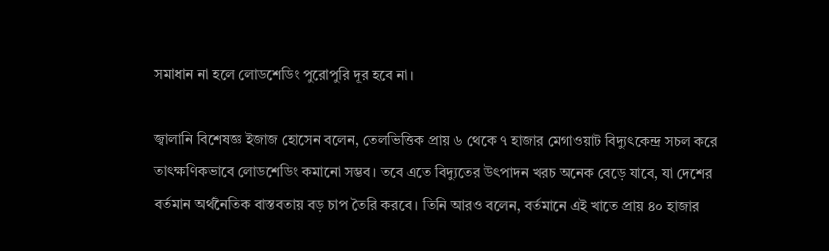সমাধান না হলে লোডশেডিং পুরোপুরি দূর হবে না।

জ্বালানি বিশেষজ্ঞ ইজাজ হোসেন বলেন, তেলভিত্তিক প্রায় ৬ থেকে ৭ হাজার মেগাওয়াট বিদ্যুৎকেন্দ্র সচল করে তাৎক্ষণিকভাবে লোডশেডিং কমানো সম্ভব। তবে এতে বিদ্যুতের উৎপাদন খরচ অনেক বেড়ে যাবে, যা দেশের বর্তমান অর্থনৈতিক বাস্তবতায় বড় চাপ তৈরি করবে। তিনি আরও বলেন, বর্তমানে এই খাতে প্রায় ৪০ হাজার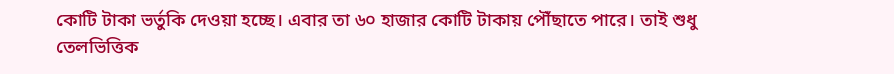কোটি টাকা ভর্তুকি দেওয়া হচ্ছে। এবার তা ৬০ হাজার কোটি টাকায় পৌঁছাতে পারে। তাই শুধু তেলভিত্তিক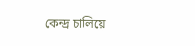কেন্দ্র চালিয়ে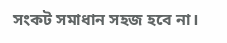সংকট সমাধান সহজ হবে না।